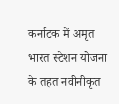कर्नाटक में अमृत भारत स्टेशन योजना के तहत नवीनीकृत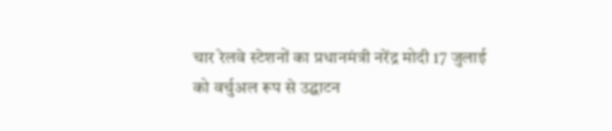चार रेलवे स्टेशनों का प्रधानमंत्री नरेंद्र मोदी 17 जुलाई को वर्चुअल रूप से उद्घाटन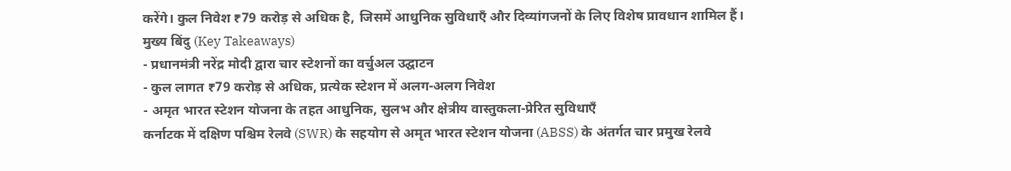करेंगे। कुल निवेश ₹79 करोड़ से अधिक है, जिसमें आधुनिक सुविधाएँ और दिव्यांगजनों के लिए विशेष प्रावधान शामिल हैं।
मुख्य बिंदु (Key Takeaways)
- प्रधानमंत्री नरेंद्र मोदी द्वारा चार स्टेशनों का वर्चुअल उद्घाटन
- कुल लागत ₹79 करोड़ से अधिक, प्रत्येक स्टेशन में अलग‑अलग निवेश
- अमृत भारत स्टेशन योजना के तहत आधुनिक, सुलभ और क्षेत्रीय वास्तुकला‑प्रेरित सुविधाएँ
कर्नाटक में दक्षिण पश्चिम रेलवे (SWR) के सहयोग से अमृत भारत स्टेशन योजना (ABSS) के अंतर्गत चार प्रमुख रेलवे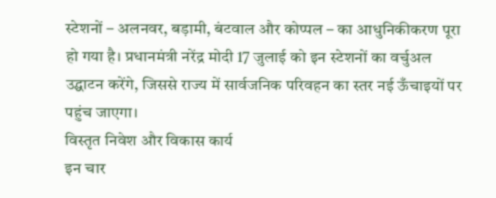स्टेशनों – अलनवर, बड़ामी, बंटवाल और कोप्पल – का आधुनिकीकरण पूरा हो गया है। प्रधानमंत्री नरेंद्र मोदी 17 जुलाई को इन स्टेशनों का वर्चुअल उद्घाटन करेंगे, जिससे राज्य में सार्वजनिक परिवहन का स्तर नई ऊँचाइयों पर पहुंच जाएगा।
विस्तृत निवेश और विकास कार्य
इन चार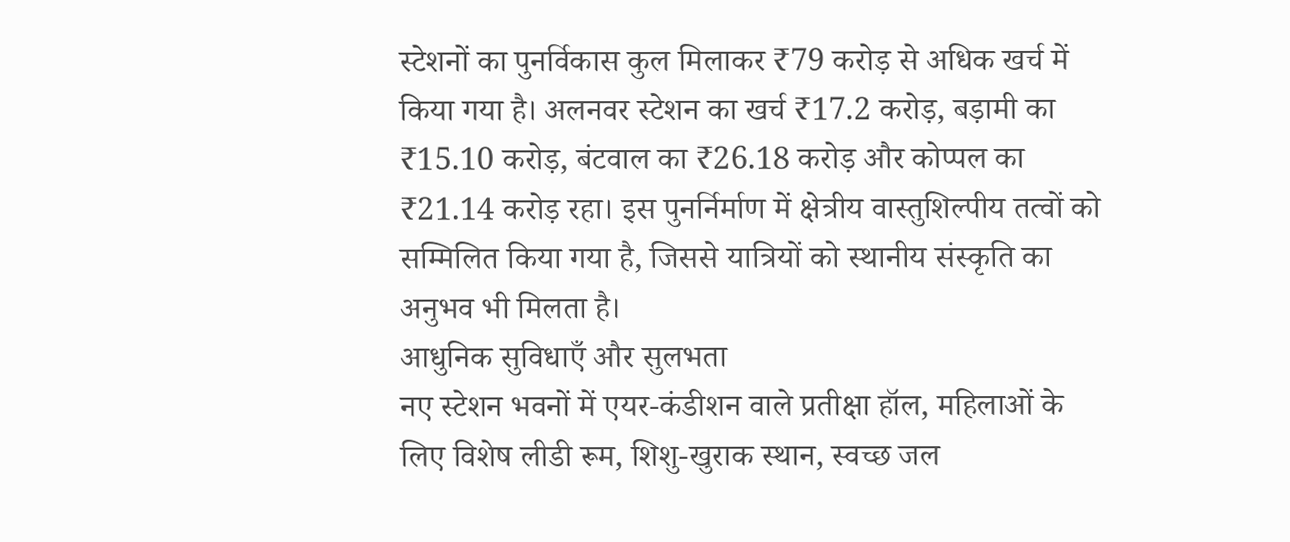स्टेशनों का पुनर्विकास कुल मिलाकर ₹79 करोड़ से अधिक खर्च में किया गया है। अलनवर स्टेशन का खर्च ₹17.2 करोड़, बड़ामी का ₹15.10 करोड़, बंटवाल का ₹26.18 करोड़ और कोप्पल का ₹21.14 करोड़ रहा। इस पुनर्निर्माण में क्षेत्रीय वास्तुशिल्पीय तत्वों को सम्मिलित किया गया है, जिससे यात्रियों को स्थानीय संस्कृति का अनुभव भी मिलता है।
आधुनिक सुविधाएँ और सुलभता
नए स्टेशन भवनों में एयर‑कंडीशन वाले प्रतीक्षा हॉल, महिलाओं के लिए विशेष लीडी रूम, शिशु‑खुराक स्थान, स्वच्छ जल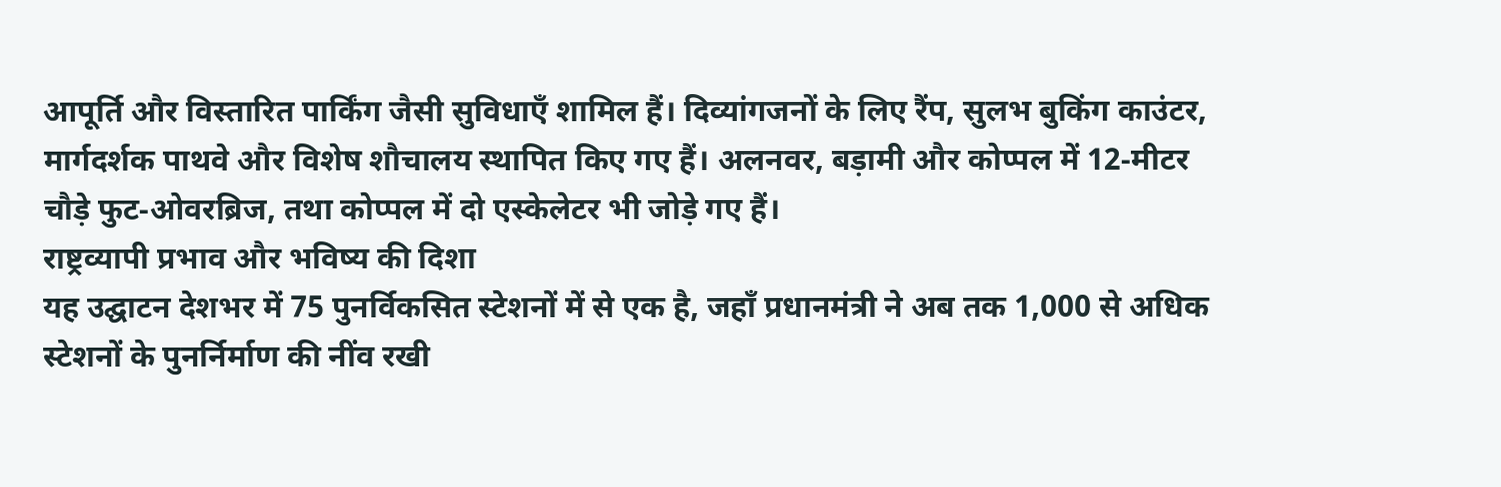आपूर्ति और विस्तारित पार्किंग जैसी सुविधाएँ शामिल हैं। दिव्यांगजनों के लिए रैंप, सुलभ बुकिंग काउंटर, मार्गदर्शक पाथवे और विशेष शौचालय स्थापित किए गए हैं। अलनवर, बड़ामी और कोप्पल में 12‑मीटर चौड़े फुट‑ओवरब्रिज, तथा कोप्पल में दो एस्केलेटर भी जोड़े गए हैं।
राष्ट्रव्यापी प्रभाव और भविष्य की दिशा
यह उद्घाटन देशभर में 75 पुनर्विकसित स्टेशनों में से एक है, जहाँ प्रधानमंत्री ने अब तक 1,000 से अधिक स्टेशनों के पुनर्निर्माण की नींव रखी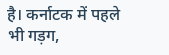है। कर्नाटक में पहले भी गड़ग,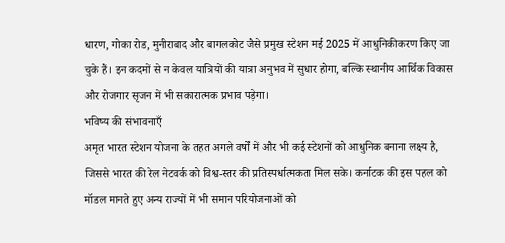धारण, गोका रोड, मुनीराबाद और बागलकोट जैसे प्रमुख स्टेशन मई 2025 में आधुनिकीकरण किए जा चुके हैं। इन कदमों से न केवल यात्रियों की यात्रा अनुभव में सुधार होगा, बल्कि स्थानीय आर्थिक विकास और रोजगार सृजन में भी सकारात्मक प्रभाव पड़ेगा।
भविष्य की संभावनाएँ
अमृत भारत स्टेशन योजना के तहत अगले वर्षों में और भी कई स्टेशनों को आधुनिक बनाना लक्ष्य है, जिससे भारत की रेल नेटवर्क को विश्व‑स्तर की प्रतिस्पर्धात्मकता मिल सके। कर्नाटक की इस पहल को मॉडल मानते हुए अन्य राज्यों में भी समान परियोजनाओं को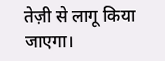तेज़ी से लागू किया जाएगा।